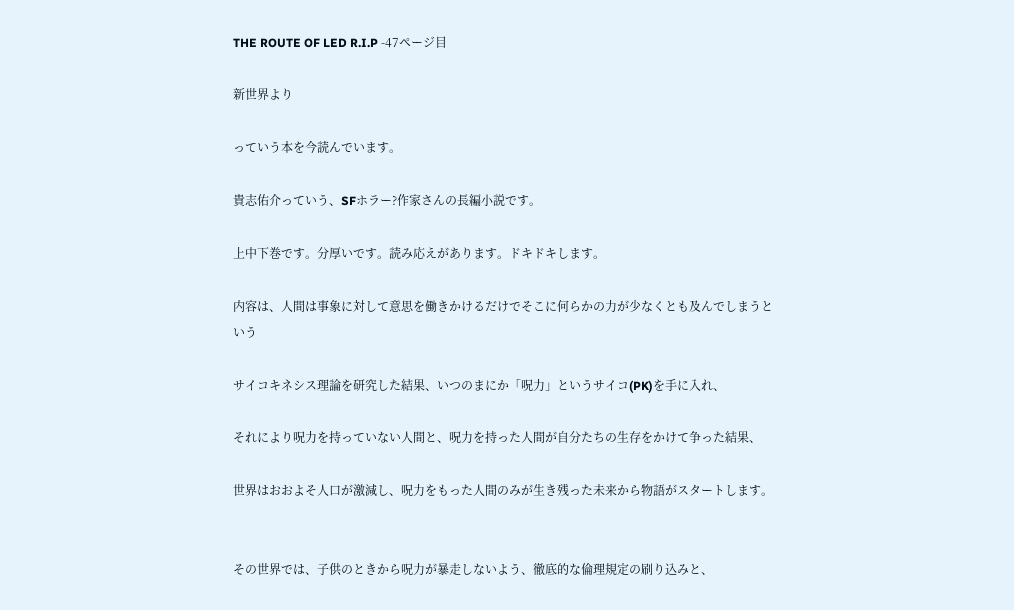THE ROUTE OF LED R.I.P -47ページ目

新世界より

っていう本を今読んでいます。

貴志佑介っていう、SFホラー?作家さんの長編小説です。

上中下巻です。分厚いです。読み応えがあります。ドキドキします。

内容は、人間は事象に対して意思を働きかけるだけでそこに何らかの力が少なくとも及んでしまうという

サイコキネシス理論を研究した結果、いつのまにか「呪力」というサイコ(PK)を手に入れ、

それにより呪力を持っていない人間と、呪力を持った人間が自分たちの生存をかけて争った結果、

世界はおおよそ人口が激減し、呪力をもった人間のみが生き残った未来から物語がスタートします。


その世界では、子供のときから呪力が暴走しないよう、徹底的な倫理規定の刷り込みと、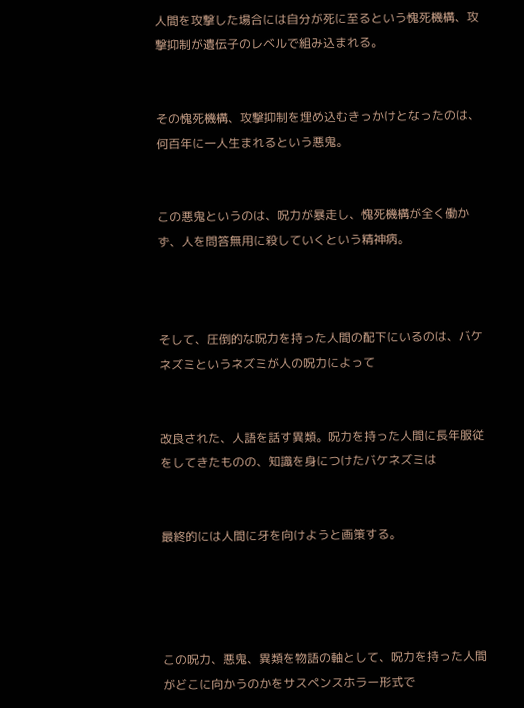人間を攻撃した場合には自分が死に至るという愧死機構、攻撃抑制が遺伝子のレベルで組み込まれる。


その愧死機構、攻撃抑制を埋め込むきっかけとなったのは、何百年に一人生まれるという悪鬼。


この悪鬼というのは、呪力が暴走し、愧死機構が全く働かず、人を問答無用に殺していくという精神病。



そして、圧倒的な呪力を持った人間の配下にいるのは、バケネズミというネズミが人の呪力によって


改良された、人語を話す異類。呪力を持った人間に長年服従をしてきたものの、知識を身につけたバケネズミは


最終的には人間に牙を向けようと画策する。




この呪力、悪鬼、異類を物語の軸として、呪力を持った人間がどこに向かうのかをサスペンスホラー形式で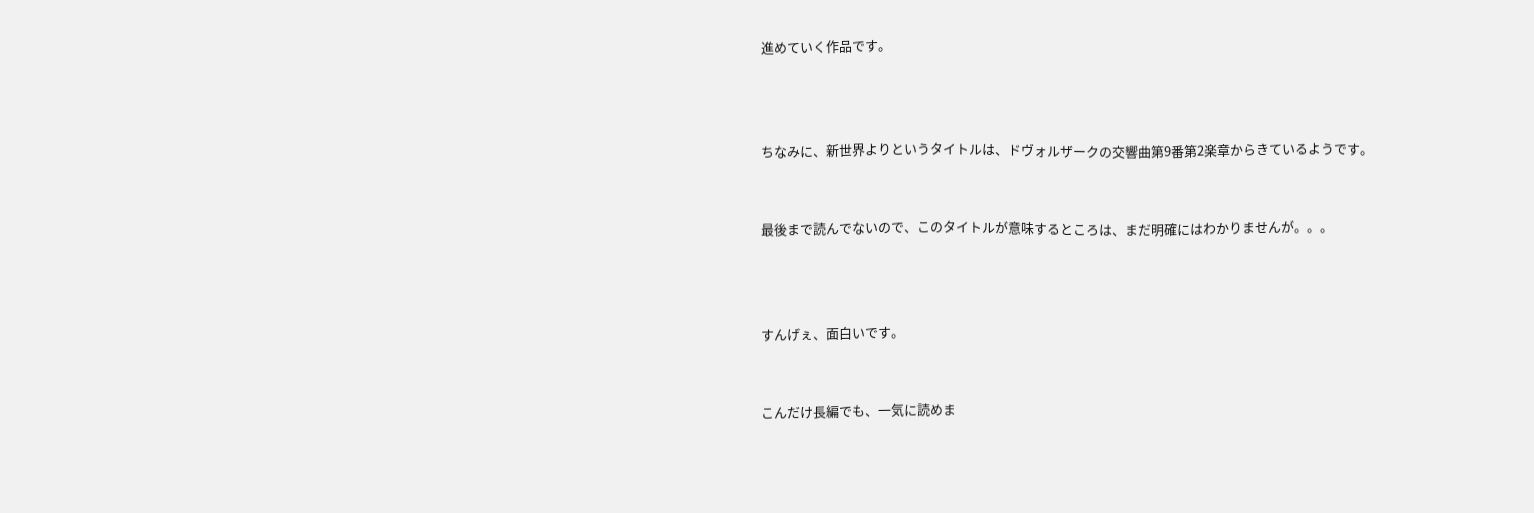進めていく作品です。



ちなみに、新世界よりというタイトルは、ドヴォルザークの交響曲第9番第2楽章からきているようです。


最後まで読んでないので、このタイトルが意味するところは、まだ明確にはわかりませんが。。。



すんげぇ、面白いです。


こんだけ長編でも、一気に読めま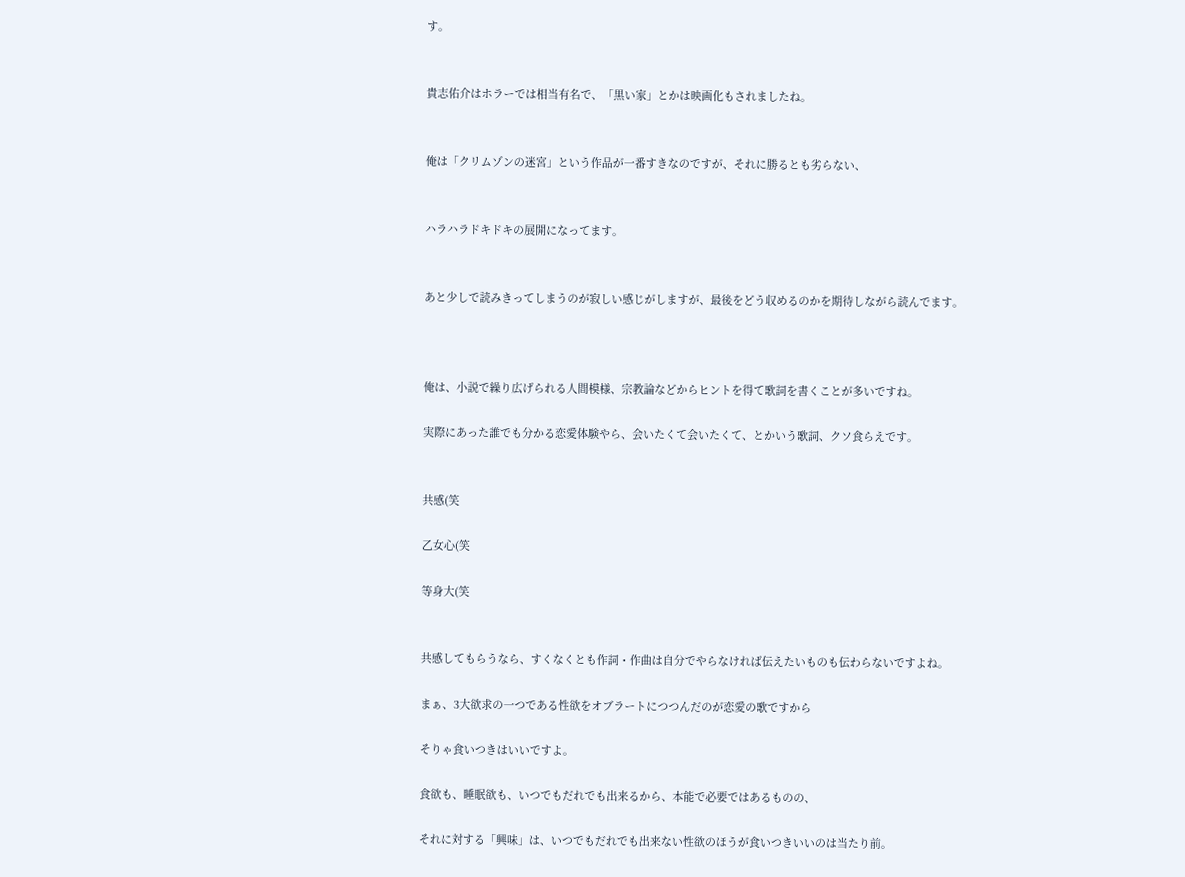す。


貴志佑介はホラーでは相当有名で、「黒い家」とかは映画化もされましたね。


俺は「クリムゾンの迷宮」という作品が一番すきなのですが、それに勝るとも劣らない、


ハラハラドキドキの展開になってます。


あと少しで読みきってしまうのが寂しい感じがしますが、最後をどう収めるのかを期待しながら読んでます。



俺は、小説で繰り広げられる人間模様、宗教論などからヒントを得て歌詞を書くことが多いですね。

実際にあった誰でも分かる恋愛体験やら、会いたくて会いたくて、とかいう歌詞、クソ食らえです。


共感(笑

乙女心(笑

等身大(笑


共感してもらうなら、すくなくとも作詞・作曲は自分でやらなければ伝えたいものも伝わらないですよね。

まぁ、3大欲求の一つである性欲をオブラートにつつんだのが恋愛の歌ですから

そりゃ食いつきはいいですよ。

食欲も、睡眠欲も、いつでもだれでも出来るから、本能で必要ではあるものの、

それに対する「興味」は、いつでもだれでも出来ない性欲のほうが食いつきいいのは当たり前。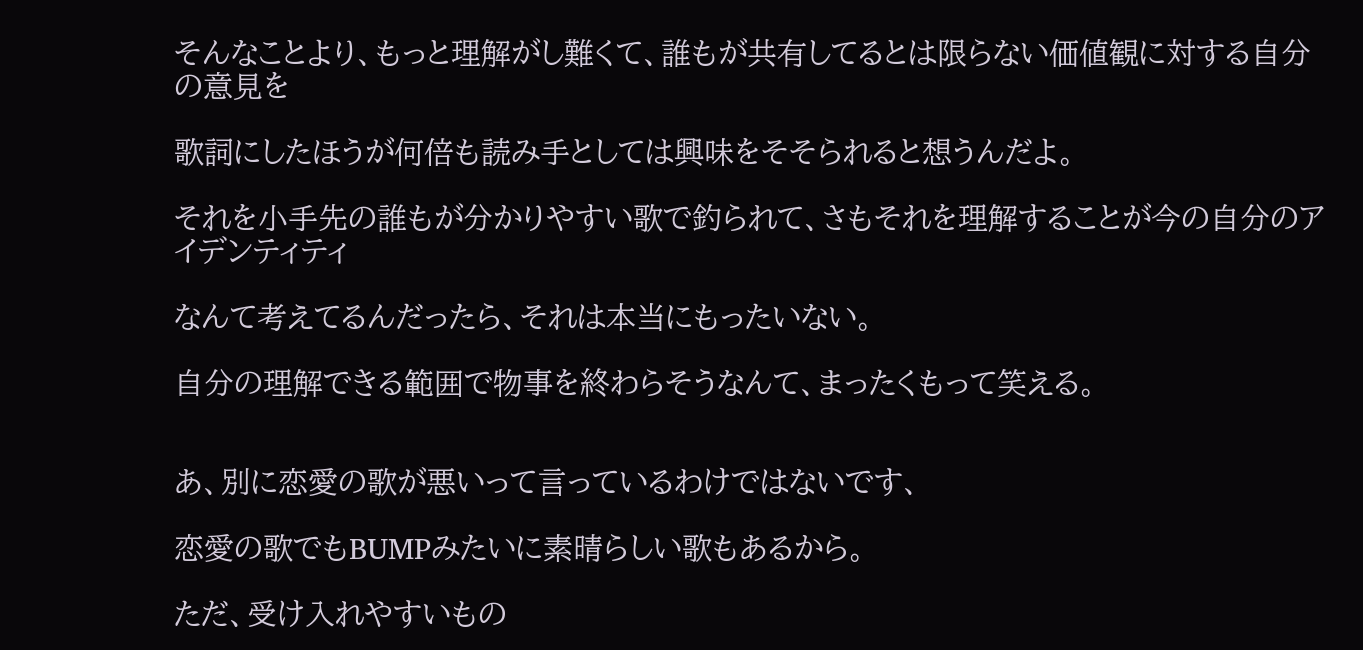そんなことより、もっと理解がし難くて、誰もが共有してるとは限らない価値観に対する自分の意見を

歌詞にしたほうが何倍も読み手としては興味をそそられると想うんだよ。

それを小手先の誰もが分かりやすい歌で釣られて、さもそれを理解することが今の自分のアイデンティティ

なんて考えてるんだったら、それは本当にもったいない。

自分の理解できる範囲で物事を終わらそうなんて、まったくもって笑える。


あ、別に恋愛の歌が悪いって言っているわけではないです、

恋愛の歌でもBUMPみたいに素晴らしい歌もあるから。

ただ、受け入れやすいもの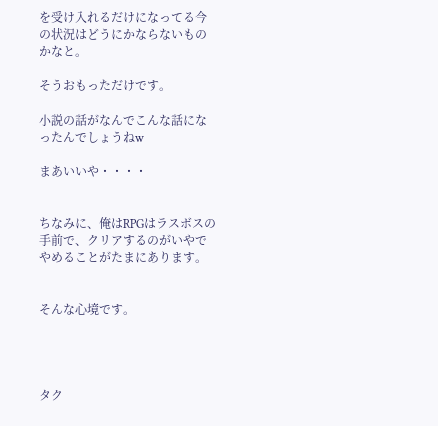を受け入れるだけになってる今の状況はどうにかならないものかなと。

そうおもっただけです。

小説の話がなんでこんな話になったんでしょうねw

まあいいや・・・・


ちなみに、俺はRPGはラスボスの手前で、クリアするのがいやでやめることがたまにあります。


そんな心境です。




タク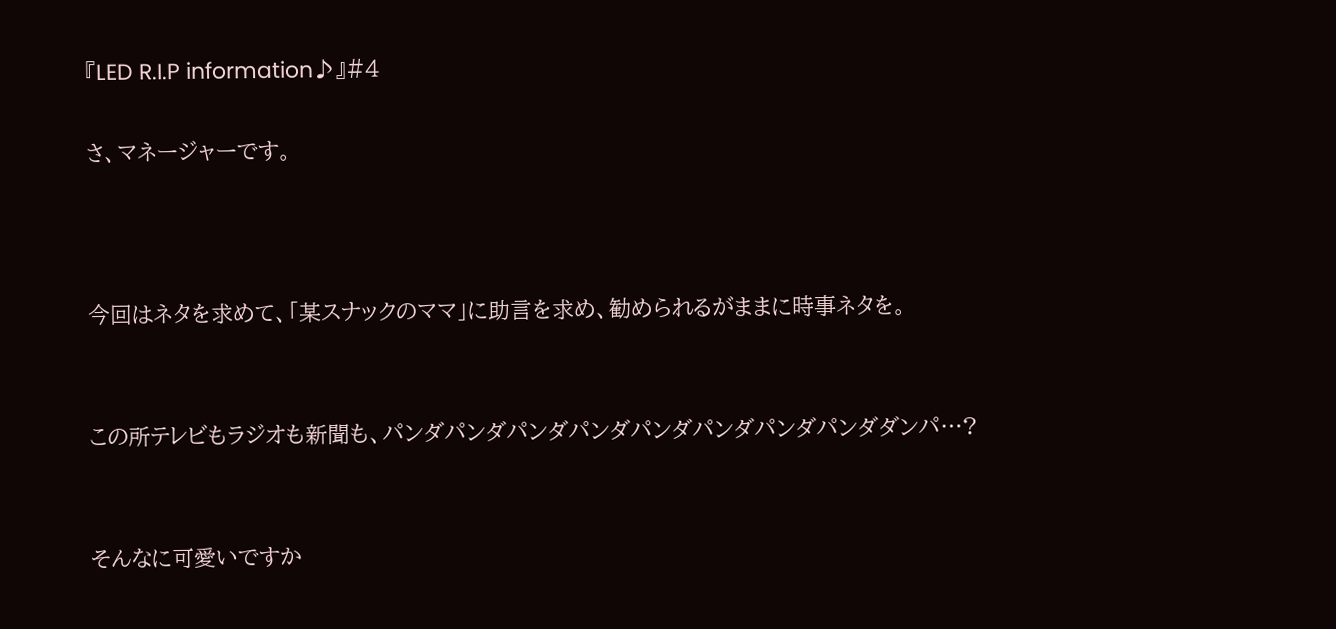『LED R.I.P information♪』#4

さ、マネージャーです。



今回はネタを求めて、「某スナックのママ」に助言を求め、勧められるがままに時事ネタを。


この所テレビもラジオも新聞も、パンダパンダパンダパンダパンダパンダパンダパンダダンパ…?


そんなに可愛いですか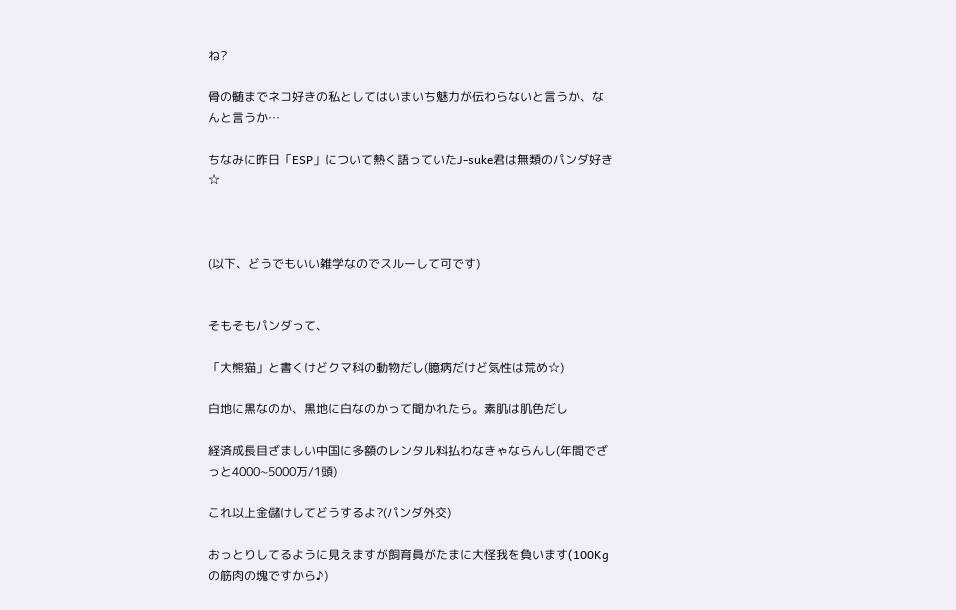ね?

骨の髄までネコ好きの私としてはいまいち魅力が伝わらないと言うか、なんと言うか…

ちなみに昨日「ESP」について熱く語っていたJ-suke君は無類のパンダ好き☆



(以下、どうでもいい雑学なのでスルーして可です)


そもそもパンダって、

「大熊猫」と書くけどクマ科の動物だし(臆病だけど気性は荒め☆)

白地に黒なのか、黒地に白なのかって聞かれたら。素肌は肌色だし

経済成長目ざましい中国に多額のレンタル料払わなきゃならんし(年間でざっと4000~5000万/1頭)

これ以上金儲けしてどうするよ?(パンダ外交)

おっとりしてるように見えますが飼育員がたまに大怪我を負います(100Kgの筋肉の塊ですから♪)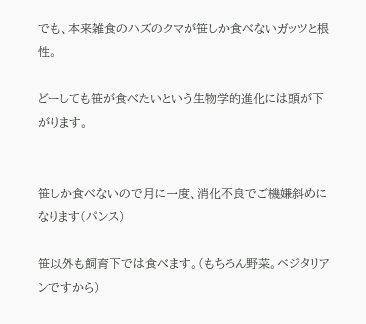でも、本来雑食のハズのクマが笹しか食べないガッツと根性。

どーしても笹が食べたいという生物学的進化には頭が下がります。


笹しか食べないので月に一度、消化不良でご機嫌斜めになります(パンス)

笹以外も飼育下では食べます。(もちろん野菜。ベジタリアンですから)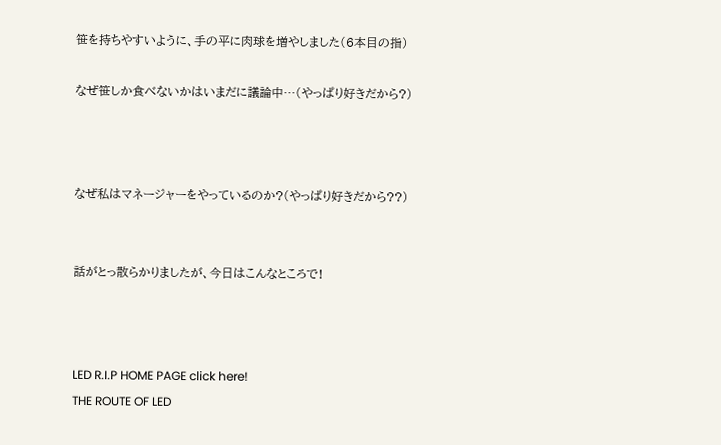笹を持ちやすいように、手の平に肉球を増やしました(6本目の指)

なぜ笹しか食べないかはいまだに議論中…(やっぱり好きだから?)



なぜ私はマネージャーをやっているのか?(やっぱり好きだから??)


話がとっ散らかりましたが、今日はこんなところで!



LED R.I.P HOME PAGE click here!
THE ROUTE OF LED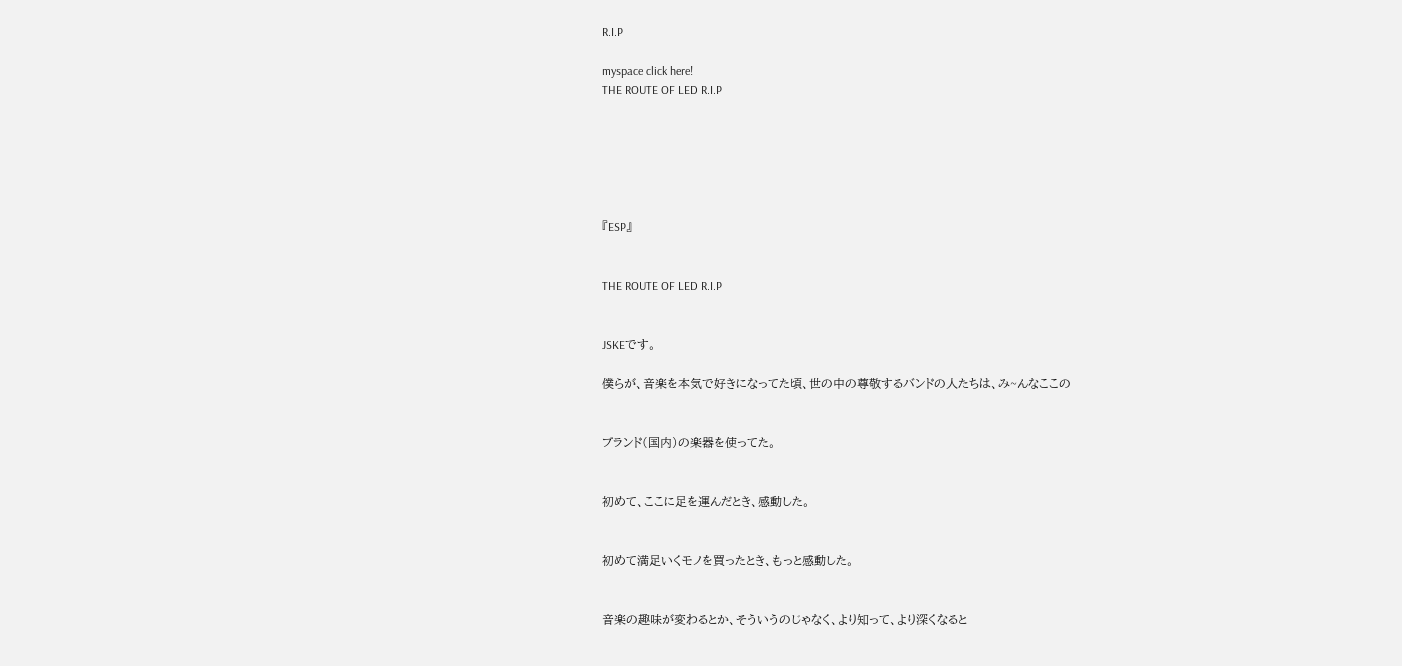R.I.P

myspace click here!
THE ROUTE OF LED R.I.P






『ESP』


THE ROUTE OF LED R.I.P


JSKEです。

僕らが、音楽を本気で好きになってた頃、世の中の尊敬するバンドの人たちは、み~んなここの


ブランド(国内)の楽器を使ってた。


初めて、ここに足を運んだとき、感動した。


初めて満足いくモノを買ったとき、もっと感動した。


音楽の趣味が変わるとか、そういうのじゃなく、より知って、より深くなると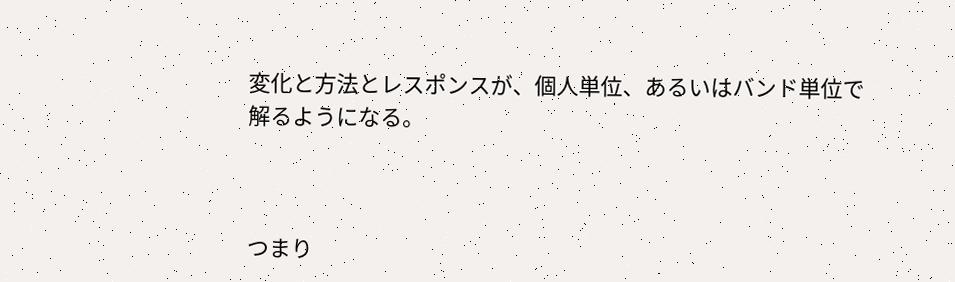変化と方法とレスポンスが、個人単位、あるいはバンド単位で解るようになる。



つまり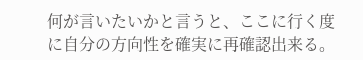何が言いたいかと言うと、ここに行く度に自分の方向性を確実に再確認出来る。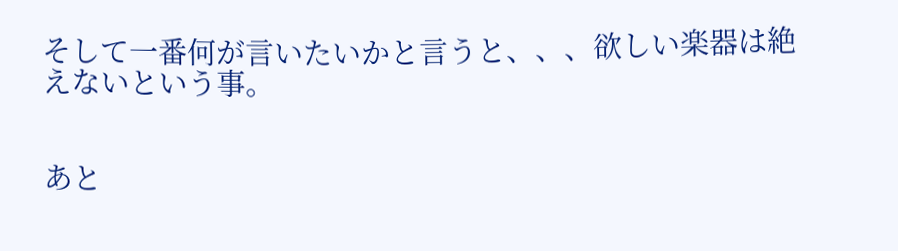そして一番何が言いたいかと言うと、、、欲しい楽器は絶えないという事。


あと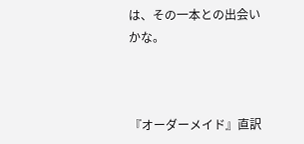は、その一本との出会いかな。



『オーダーメイド』直訳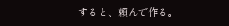すると、頼んで作る。